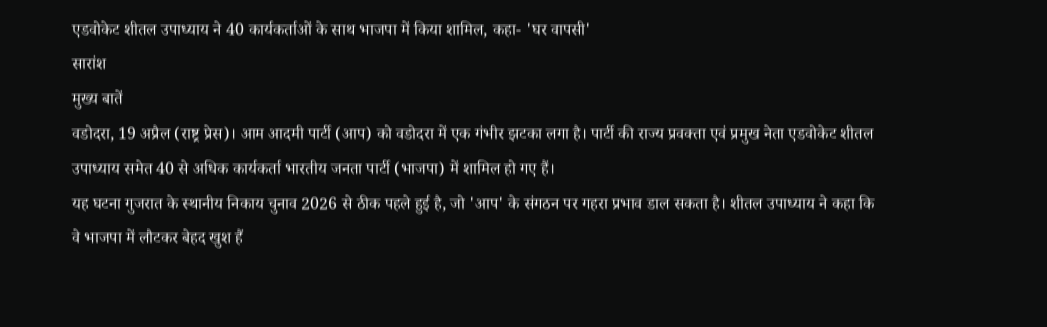एडवोकेट शीतल उपाध्याय ने 40 कार्यकर्ताओं के साथ भाजपा में किया शामिल, कहा- 'घर वापसी'
सारांश
मुख्य बातें
वडोदरा, 19 अप्रैल (राष्ट्र प्रेस)। आम आदमी पार्टी (आप) को वडोदरा में एक गंभीर झटका लगा है। पार्टी की राज्य प्रवक्ता एवं प्रमुख नेता एडवोकेट शीतल उपाध्याय समेत 40 से अधिक कार्यकर्ता भारतीय जनता पार्टी (भाजपा) में शामिल हो गए हैं।
यह घटना गुजरात के स्थानीय निकाय चुनाव 2026 से ठीक पहले हुई है, जो 'आप' के संगठन पर गहरा प्रभाव डाल सकता है। शीतल उपाध्याय ने कहा कि वे भाजपा में लौटकर बेहद खुश हैं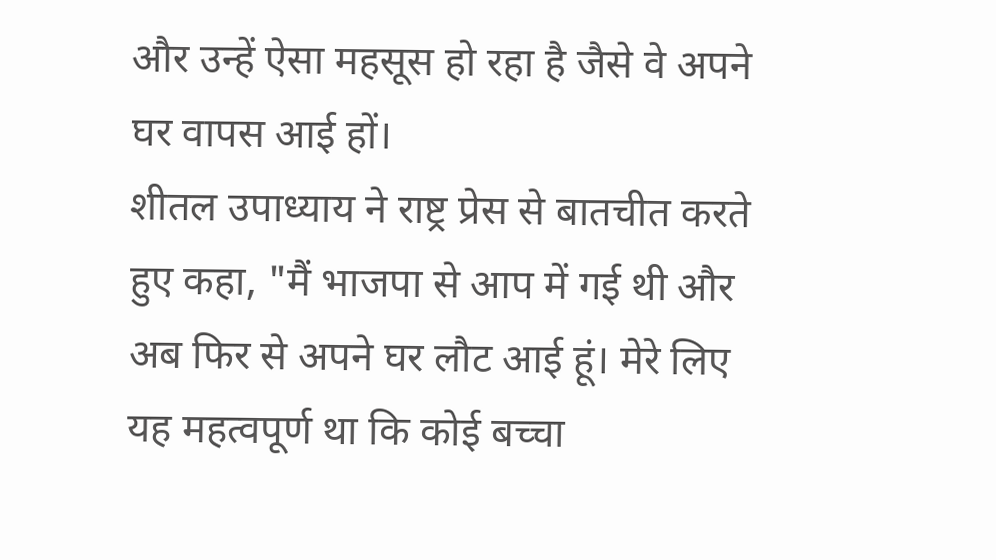और उन्हें ऐसा महसूस हो रहा है जैसे वे अपने घर वापस आई हों।
शीतल उपाध्याय ने राष्ट्र प्रेस से बातचीत करते हुए कहा, "मैं भाजपा से आप में गई थी और अब फिर से अपने घर लौट आई हूं। मेरे लिए यह महत्वपूर्ण था कि कोई बच्चा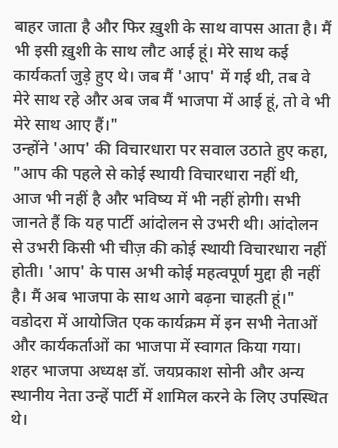बाहर जाता है और फिर ख़ुशी के साथ वापस आता है। मैं भी इसी ख़ुशी के साथ लौट आई हूं। मेरे साथ कई कार्यकर्ता जुड़े हुए थे। जब मैं 'आप' में गई थी, तब वे मेरे साथ रहे और अब जब मैं भाजपा में आई हूं, तो वे भी मेरे साथ आए हैं।"
उन्होंने 'आप' की विचारधारा पर सवाल उठाते हुए कहा, "आप की पहले से कोई स्थायी विचारधारा नहीं थी, आज भी नहीं है और भविष्य में भी नहीं होगी। सभी जानते हैं कि यह पार्टी आंदोलन से उभरी थी। आंदोलन से उभरी किसी भी चीज़ की कोई स्थायी विचारधारा नहीं होती। 'आप' के पास अभी कोई महत्वपूर्ण मुद्दा ही नहीं है। मैं अब भाजपा के साथ आगे बढ़ना चाहती हूं।"
वडोदरा में आयोजित एक कार्यक्रम में इन सभी नेताओं और कार्यकर्ताओं का भाजपा में स्वागत किया गया। शहर भाजपा अध्यक्ष डॉ. जयप्रकाश सोनी और अन्य स्थानीय नेता उन्हें पार्टी में शामिल करने के लिए उपस्थित थे।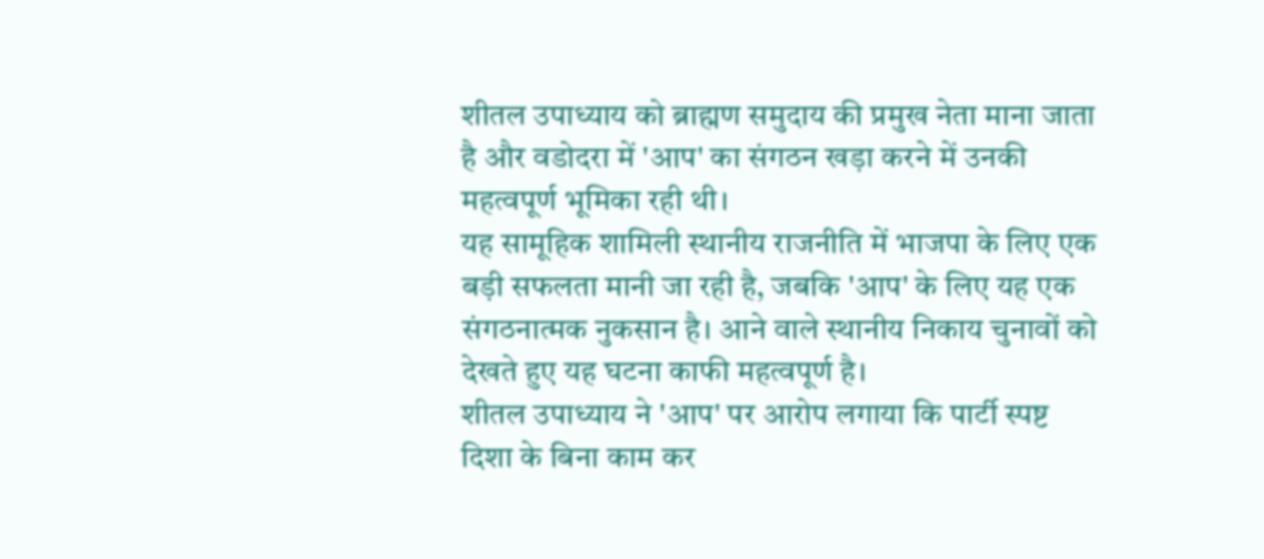शीतल उपाध्याय को ब्राह्मण समुदाय की प्रमुख नेता माना जाता है और वडोदरा में 'आप' का संगठन खड़ा करने में उनकी महत्वपूर्ण भूमिका रही थी।
यह सामूहिक शामिली स्थानीय राजनीति में भाजपा के लिए एक बड़ी सफलता मानी जा रही है, जबकि 'आप' के लिए यह एक संगठनात्मक नुकसान है। आने वाले स्थानीय निकाय चुनावों को देखते हुए यह घटना काफी महत्वपूर्ण है।
शीतल उपाध्याय ने 'आप' पर आरोप लगाया कि पार्टी स्पष्ट दिशा के बिना काम कर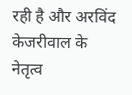रही है और अरविंद केजरीवाल के नेतृत्व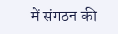में संगठन की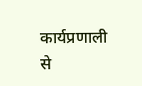कार्यप्रणाली से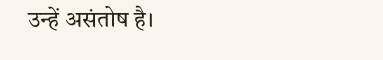उन्हें असंतोष है।